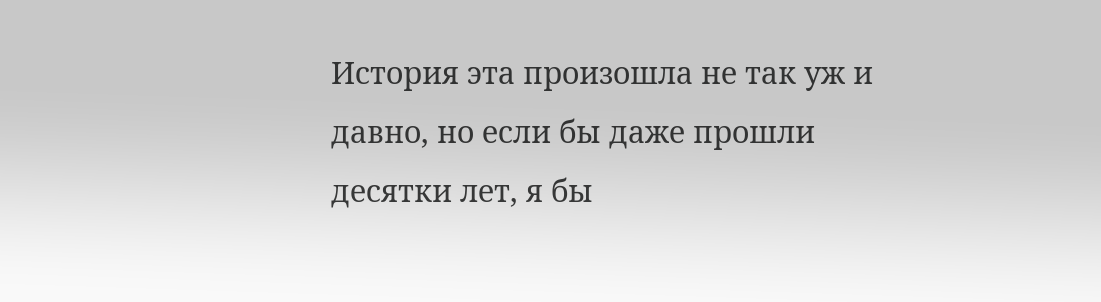История эта произошла не так уж и давно, но если бы даже прошли десятки лет, я бы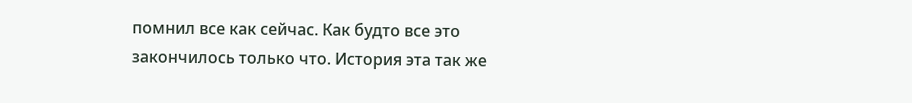помнил все как сейчас. Как будто все это закончилось только что. История эта так же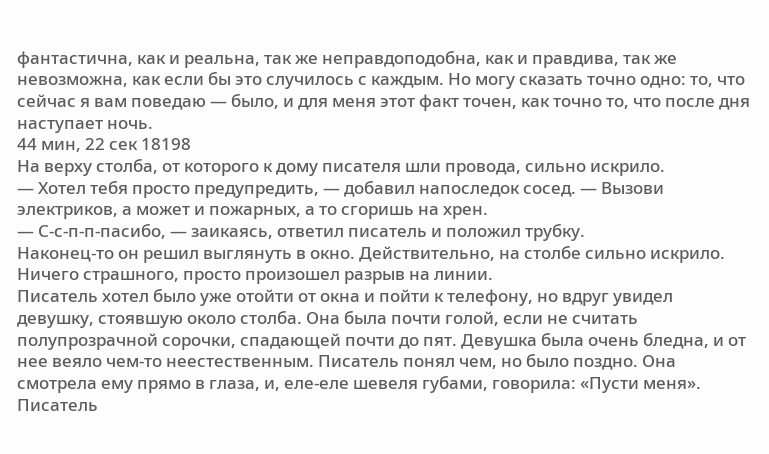фантастична, как и реальна, так же неправдоподобна, как и правдива, так же невозможна, как если бы это случилось с каждым. Но могу сказать точно одно: то, что сейчас я вам поведаю — было, и для меня этот факт точен, как точно то, что после дня наступает ночь.
44 мин, 22 сек 18198
На верху столба, от которого к дому писателя шли провода, сильно искрило.
— Хотел тебя просто предупредить, — добавил напоследок сосед. — Вызови электриков, а может и пожарных, а то сгоришь на хрен.
— С-с-п-п-пасибо, — заикаясь, ответил писатель и положил трубку.
Наконец-то он решил выглянуть в окно. Действительно, на столбе сильно искрило. Ничего страшного, просто произошел разрыв на линии.
Писатель хотел было уже отойти от окна и пойти к телефону, но вдруг увидел девушку, стоявшую около столба. Она была почти голой, если не считать полупрозрачной сорочки, спадающей почти до пят. Девушка была очень бледна, и от нее веяло чем-то неестественным. Писатель понял чем, но было поздно. Она смотрела ему прямо в глаза, и, еле-еле шевеля губами, говорила: «Пусти меня». Писатель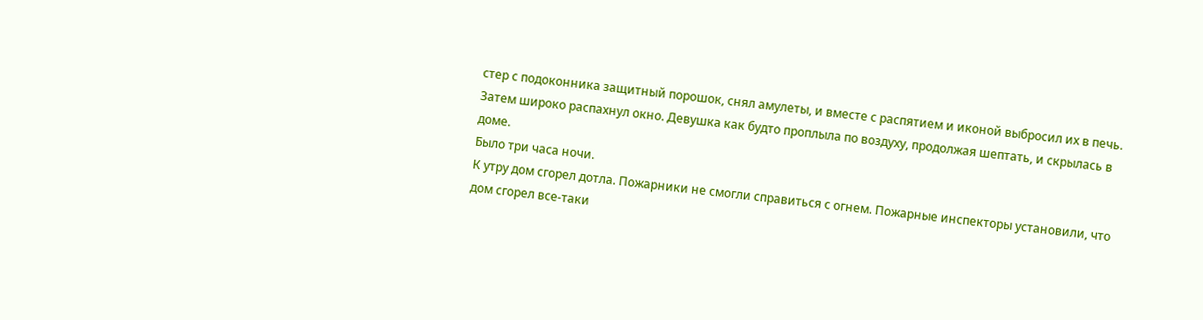стер с подоконника защитный порошок, снял амулеты, и вместе с распятием и иконой выбросил их в печь. Затем широко распахнул окно. Девушка как будто проплыла по воздуху, продолжая шептать, и скрылась в доме.
Было три часа ночи.
К утру дом сгорел дотла. Пожарники не смогли справиться с огнем. Пожарные инспекторы установили, что дом сгорел все-таки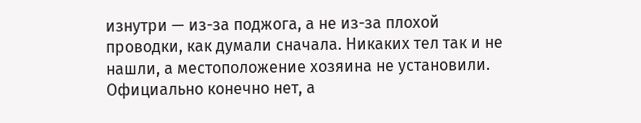изнутри — из-за поджога, а не из-за плохой проводки, как думали сначала. Никаких тел так и не нашли, а местоположение хозяина не установили. Официально конечно нет, а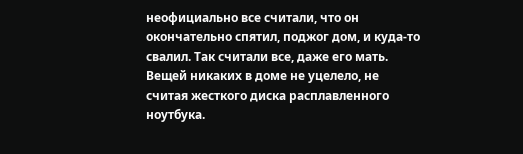неофициально все считали, что он окончательно спятил, поджог дом, и куда-то свалил. Так считали все, даже его мать. Вещей никаких в доме не уцелело, не считая жесткого диска расплавленного ноутбука.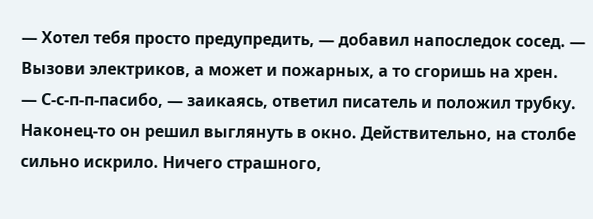— Хотел тебя просто предупредить, — добавил напоследок сосед. — Вызови электриков, а может и пожарных, а то сгоришь на хрен.
— С-с-п-п-пасибо, — заикаясь, ответил писатель и положил трубку.
Наконец-то он решил выглянуть в окно. Действительно, на столбе сильно искрило. Ничего страшного,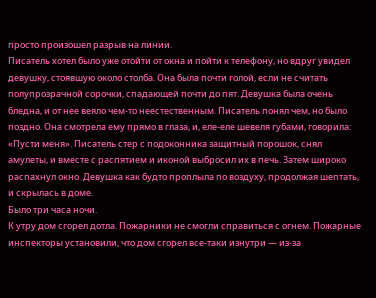просто произошел разрыв на линии.
Писатель хотел было уже отойти от окна и пойти к телефону, но вдруг увидел девушку, стоявшую около столба. Она была почти голой, если не считать полупрозрачной сорочки, спадающей почти до пят. Девушка была очень бледна, и от нее веяло чем-то неестественным. Писатель понял чем, но было поздно. Она смотрела ему прямо в глаза, и, еле-еле шевеля губами, говорила: «Пусти меня». Писатель стер с подоконника защитный порошок, снял амулеты, и вместе с распятием и иконой выбросил их в печь. Затем широко распахнул окно. Девушка как будто проплыла по воздуху, продолжая шептать, и скрылась в доме.
Было три часа ночи.
К утру дом сгорел дотла. Пожарники не смогли справиться с огнем. Пожарные инспекторы установили, что дом сгорел все-таки изнутри — из-за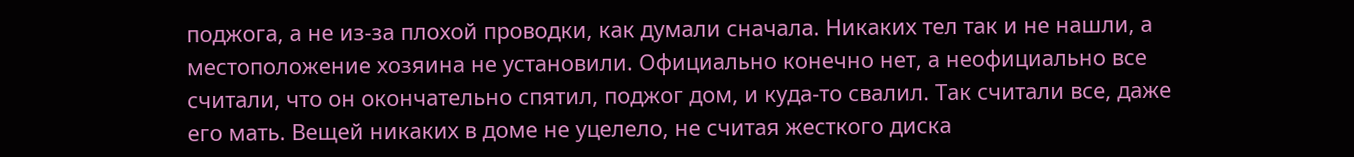поджога, а не из-за плохой проводки, как думали сначала. Никаких тел так и не нашли, а местоположение хозяина не установили. Официально конечно нет, а неофициально все считали, что он окончательно спятил, поджог дом, и куда-то свалил. Так считали все, даже его мать. Вещей никаких в доме не уцелело, не считая жесткого диска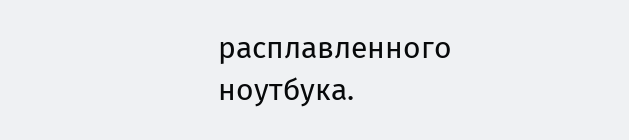расплавленного ноутбука.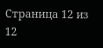Страница 12 из 12